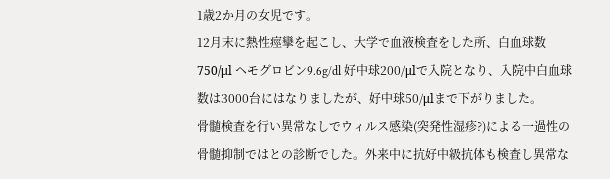1歳2か月の女児です。
12月末に熱性痙攣を起こし、大学で血液検査をした所、白血球数750/μl ヘモグロビン9.6g/dl 好中球200/μlで入院となり、入院中白血球数は3000台にはなりましたが、好中球50/μlまで下がりました。
骨髄検査を行い異常なしでウィルス感染(突発性湿疹?)による一過性の骨髄抑制ではとの診断でした。外来中に抗好中級抗体も検査し異常な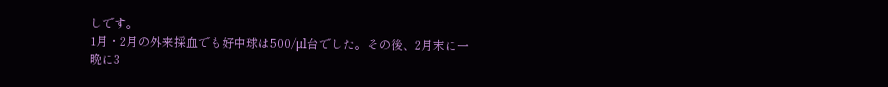しです。
1月・2月の外来採血でも好中球は500/μl台でした。その後、2月末に一晩に3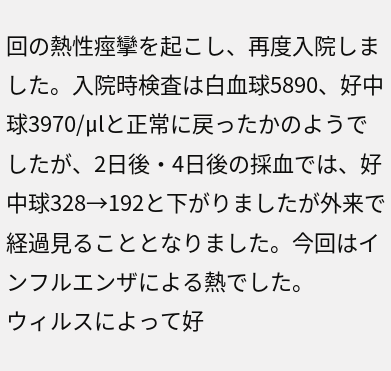回の熱性痙攣を起こし、再度入院しました。入院時検査は白血球5890、好中球3970/μlと正常に戻ったかのようでしたが、2日後・4日後の採血では、好中球328→192と下がりましたが外来で経過見ることとなりました。今回はインフルエンザによる熱でした。
ウィルスによって好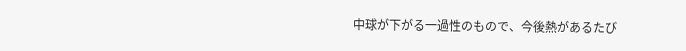中球が下がる一過性のもので、今後熱があるたび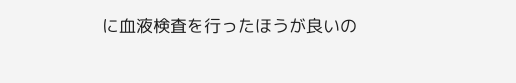に血液検査を行ったほうが良いの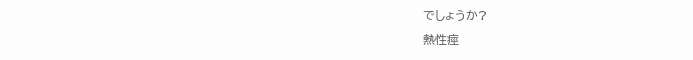でしょうか?
熱性痙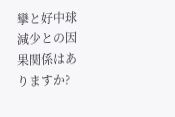攣と好中球減少との因果関係はありますか?